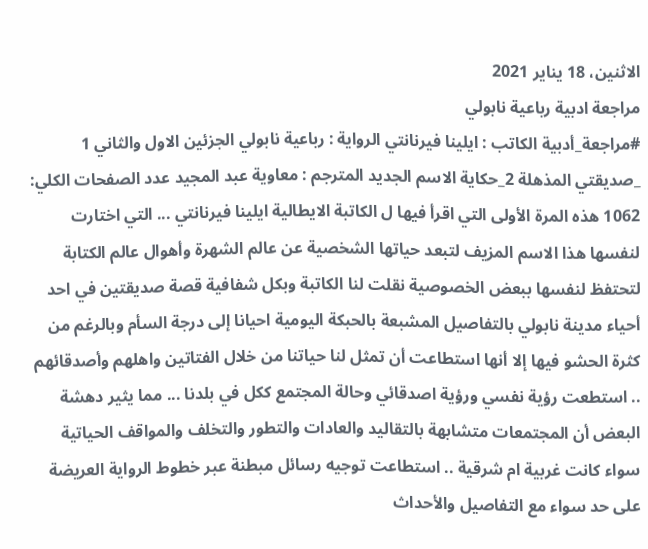الاثنين، 18 يناير 2021
مراجعة ادبية رباعية نابولي
#مراجعة_أدبية الكاتب : ايلينا فيرنانتي الرواية : رباعية نابولي الجزئين الاول والثاني 1 _صديقتي المذهلة 2_حكاية الاسم الجديد المترجم : معاوية عبد المجيد عدد الصفحات الكلي: 1062 هذه المرة الأولى التي اقرأ فيها ل الكاتبة الايطالية ايلينا فيرنانتي ... التي اختارت لنفسها هذا الاسم المزيف لتبعد حياتها الشخصية عن عالم الشهرة وأهوال عالم الكتابة لتحتفظ لنفسها ببعض الخصوصية نقلت لنا الكاتبة وبكل شفافية قصة صديقتين في احد أحياء مدينة نابولي بالتفاصيل المشبعة بالحبكة اليومية احيانا إلى درجة السأم وبالرغم من كثرة الحشو فيها إلا أنها استطاعت أن تمثل لنا حياتنا من خلال الفتاتين واهلهم وأصدقائهم .. استطعت رؤية نفسي ورؤية اصدقائي وحالة المجتمع ككل في بلدنا ... مما يثير دهشة البعض أن المجتمعات متشابهة بالتقاليد والعادات والتطور والتخلف والمواقف الحياتية سواء كانت غربية ام شرقية .. استطاعت توجيه رسائل مبطنة عبر خطوط الرواية العريضة على حد سواء مع التفاصيل والأحداث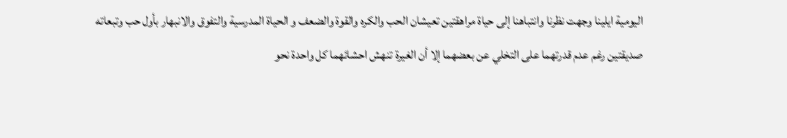اليومية ايلينا وجهت نظرنا وانتباهنا إلى حياة مراهقتين تعيشان الحب والكره والقوة والضعف و الحياة المدرسية والتفوق والانبهار بأول حب وتبعاته صديقتين رغم عدم قدرتهما على التخلي عن بعضهما إلا أن الغيرة تنهش احشائهما كل واحدة نحو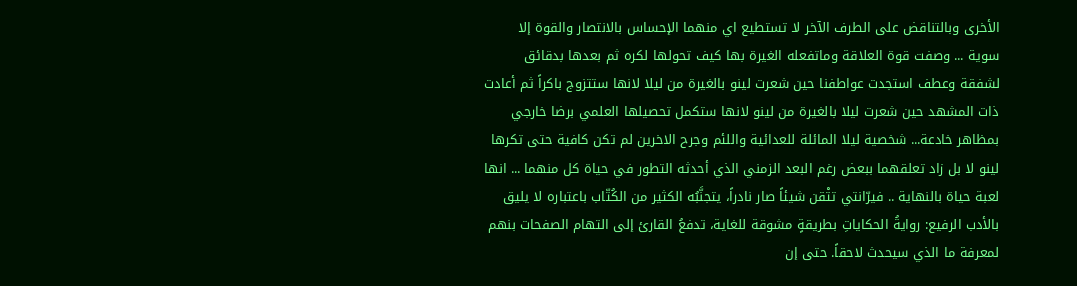الأخرى وبالتناقض على الطرف الآخر لا تستطيع اي منهما الإحساس بالانتصار والقوة إلا سوية ... وصفت قوة العلاقة وماتفعله الغيرة بها كيف تحولها لكره ثم بعدها بدقائق لشفقة وعطف استجدت عواطفنا حين شعرت لينو بالغيرة من ليلا لانها ستتزوج باكراً ثم أعادت ذات المشهد حين شعرت ليلا بالغيرة من لينو لانها ستكمل تحصيلها العلمي برضا خارجي بمظاهر خادعة... شخصية ليلا المائلة للعدائية واللئم وجرح الاخرين لم تكن كافية حتى تكرها لينو لا بل زاد تعلقهما ببعض رغم البعد الزمني الذي أحدثه التطور في حياة كل منهما ... انها لعبة حياة بالنهاية .. فيرّانتي تتْقن شيئاً صار نادراً، يتجنَّبُه الكثير من الكُتّاب باعتباره لا يليق بالأدب الرفيع: روايةُ الحكاياتِ بطريقةٍ مشوقة للغاية، تدفعُ القارئ إلى التهام الصفحات بنهم لمعرفة ما الذي سيحدث لاحقاً. حتى إن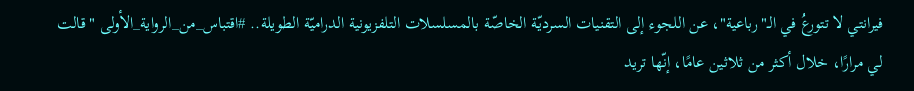فيرانتي لا تتورعُ في الـ"رباعية"، عن اللجوء إلى التقنيات السرديّة الخاصّة بالمسلسلات التلفزيونية الدراميّة الطويلة.. #اقتباس_من_الرواية_الأولى "قالت لي مرارًا، خلال أكثر من ثلاثين عامًا، إنّها تريد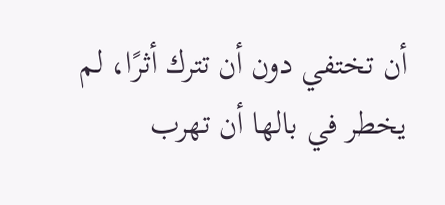أن تختفي دون أن تترك أثرًا، لم يخطر في بالها أن تهرب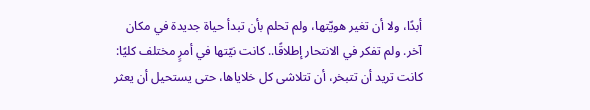أبدًا، ولا أن تغير هويّتها، ولم تحلم بأن تبدأ حياة جديدة في مكان آخر. ولم تفكر في الانتحار إطلاقًا.. كانت نيّتها في أمرٍ مختلف كليًا: كانت تريد أن تتبخر، أن تتلاشى كل خلاياها، حتى يستحيل أن يعثر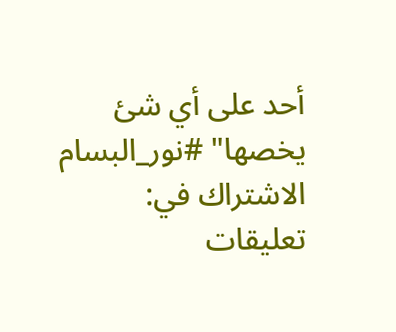أحد على أي شئ يخصها" #نور_البسام
الاشتراك في:
تعليقات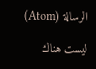الرسالة (Atom)

ليست هناك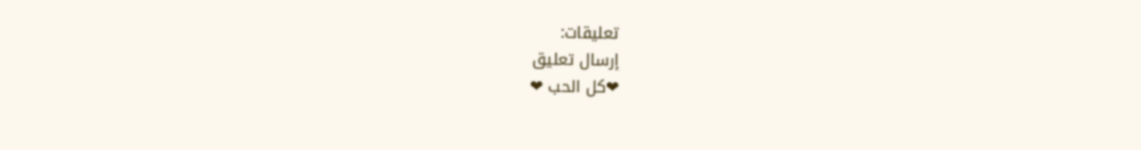تعليقات:
إرسال تعليق
❤كل الحب ❤